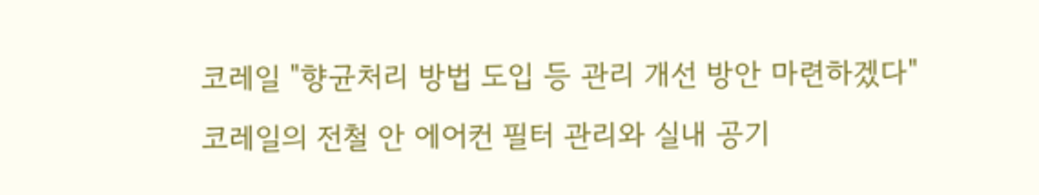코레일 "향균처리 방법 도입 등 관리 개선 방안 마련하겠다"
코레일의 전철 안 에어컨 필터 관리와 실내 공기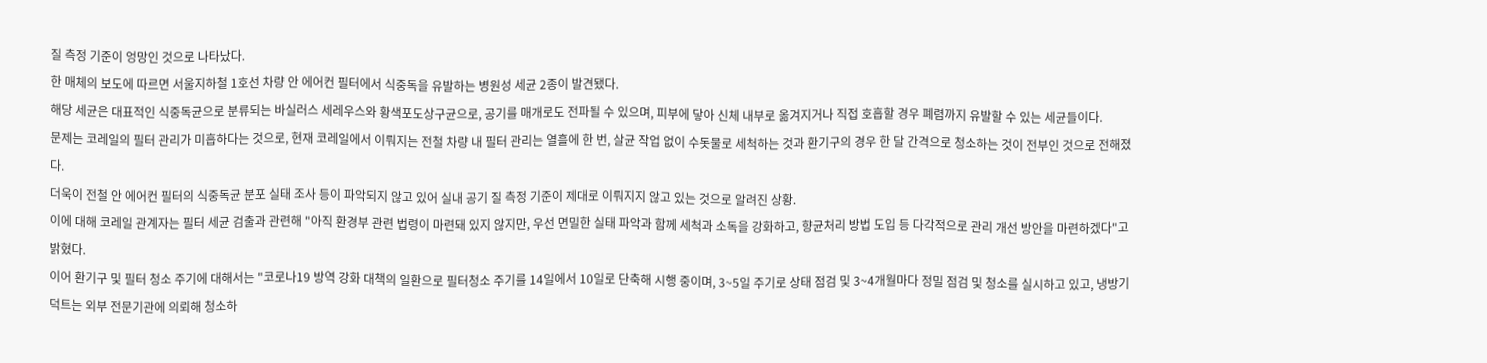질 측정 기준이 엉망인 것으로 나타났다.
한 매체의 보도에 따르면 서울지하철 1호선 차량 안 에어컨 필터에서 식중독을 유발하는 병원성 세균 2종이 발견됐다.
해당 세균은 대표적인 식중독균으로 분류되는 바실러스 세레우스와 황색포도상구균으로, 공기를 매개로도 전파될 수 있으며, 피부에 닿아 신체 내부로 옮겨지거나 직접 호흡할 경우 폐렴까지 유발할 수 있는 세균들이다.
문제는 코레일의 필터 관리가 미흡하다는 것으로, 현재 코레일에서 이뤄지는 전철 차량 내 필터 관리는 열흘에 한 번, 살균 작업 없이 수돗물로 세척하는 것과 환기구의 경우 한 달 간격으로 청소하는 것이 전부인 것으로 전해졌다.
더욱이 전철 안 에어컨 필터의 식중독균 분포 실태 조사 등이 파악되지 않고 있어 실내 공기 질 측정 기준이 제대로 이뤄지지 않고 있는 것으로 알려진 상황.
이에 대해 코레일 관계자는 필터 세균 검출과 관련해 "아직 환경부 관련 법령이 마련돼 있지 않지만, 우선 면밀한 실태 파악과 함께 세척과 소독을 강화하고, 향균처리 방법 도입 등 다각적으로 관리 개선 방안을 마련하겠다"고 밝혔다.
이어 환기구 및 필터 청소 주기에 대해서는 "코로나19 방역 강화 대책의 일환으로 필터청소 주기를 14일에서 10일로 단축해 시행 중이며, 3~5일 주기로 상태 점검 및 3~4개월마다 정밀 점검 및 청소를 실시하고 있고, 냉방기 덕트는 외부 전문기관에 의뢰해 청소하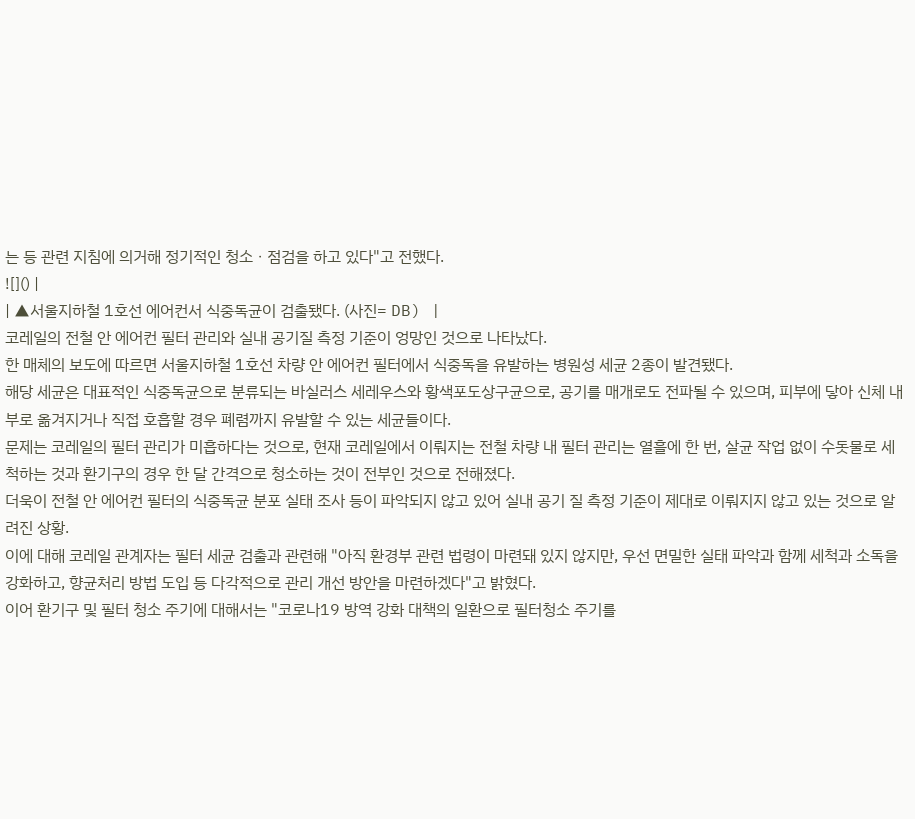는 등 관련 지침에 의거해 정기적인 청소ㆍ점검을 하고 있다"고 전했다.
![]() |
| ▲서울지하철 1호선 에어컨서 식중독균이 검출됐다. (사진= DB) |
코레일의 전철 안 에어컨 필터 관리와 실내 공기질 측정 기준이 엉망인 것으로 나타났다.
한 매체의 보도에 따르면 서울지하철 1호선 차량 안 에어컨 필터에서 식중독을 유발하는 병원성 세균 2종이 발견됐다.
해당 세균은 대표적인 식중독균으로 분류되는 바실러스 세레우스와 황색포도상구균으로, 공기를 매개로도 전파될 수 있으며, 피부에 닿아 신체 내부로 옮겨지거나 직접 호흡할 경우 폐렴까지 유발할 수 있는 세균들이다.
문제는 코레일의 필터 관리가 미흡하다는 것으로, 현재 코레일에서 이뤄지는 전철 차량 내 필터 관리는 열흘에 한 번, 살균 작업 없이 수돗물로 세척하는 것과 환기구의 경우 한 달 간격으로 청소하는 것이 전부인 것으로 전해졌다.
더욱이 전철 안 에어컨 필터의 식중독균 분포 실태 조사 등이 파악되지 않고 있어 실내 공기 질 측정 기준이 제대로 이뤄지지 않고 있는 것으로 알려진 상황.
이에 대해 코레일 관계자는 필터 세균 검출과 관련해 "아직 환경부 관련 법령이 마련돼 있지 않지만, 우선 면밀한 실태 파악과 함께 세척과 소독을 강화하고, 향균처리 방법 도입 등 다각적으로 관리 개선 방안을 마련하겠다"고 밝혔다.
이어 환기구 및 필터 청소 주기에 대해서는 "코로나19 방역 강화 대책의 일환으로 필터청소 주기를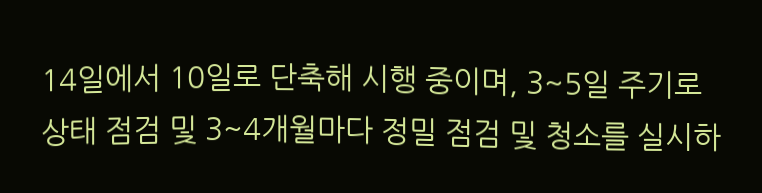14일에서 10일로 단축해 시행 중이며, 3~5일 주기로 상태 점검 및 3~4개월마다 정밀 점검 및 청소를 실시하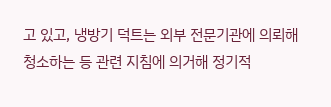고 있고, 냉방기 덕트는 외부 전문기관에 의뢰해 청소하는 등 관련 지침에 의거해 정기적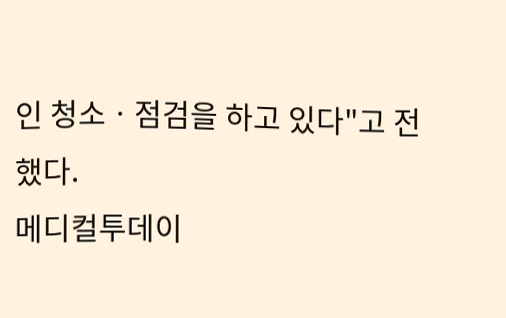인 청소ㆍ점검을 하고 있다"고 전했다.
메디컬투데이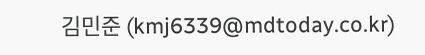김민준 (kmj6339@mdtoday.co.kr)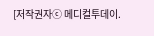[저작권자ⓒ 메디컬투데이.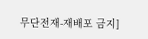무단전재-재배포 금지]